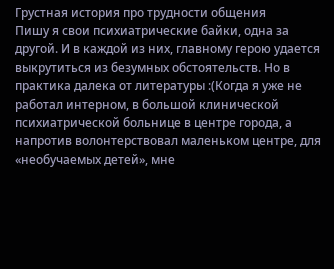Грустная история про трудности общения
Пишу я свои психиатрические байки, одна за другой. И в каждой из них, главному герою удается выкрутиться из безумных обстоятельств. Но в практика далека от литературы :(Когда я уже не работал интерном, в большой клинической психиатрической больнице в центре города, а напротив волонтерствовал маленьком центре, для «необучаемых детей», мне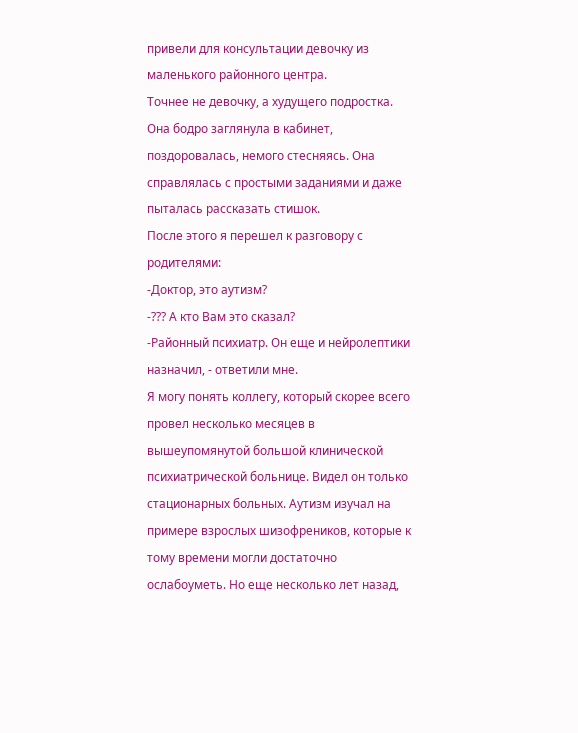привели для консультации девочку из маленького районного центра.
Точнее не девочку, а худущего подростка. Она бодро заглянула в кабинет, поздоровалась, немого стесняясь. Она справлялась с простыми заданиями и даже пыталась рассказать стишок.
После этого я перешел к разговору с родителями:
-Доктор, это аутизм?
-??? А кто Вам это сказал?
-Районный психиатр. Он еще и нейролептики назначил, - ответили мне.
Я могу понять коллегу, который скорее всего провел несколько месяцев в вышеупомянутой большой клинической психиатрической больнице. Видел он только стационарных больных. Аутизм изучал на примере взрослых шизофреников, которые к тому времени могли достаточно ослабоуметь. Но еще несколько лет назад,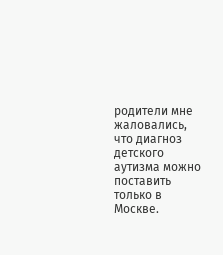родители мне жаловались, что диагноз детского аутизма можно поставить только в Москве.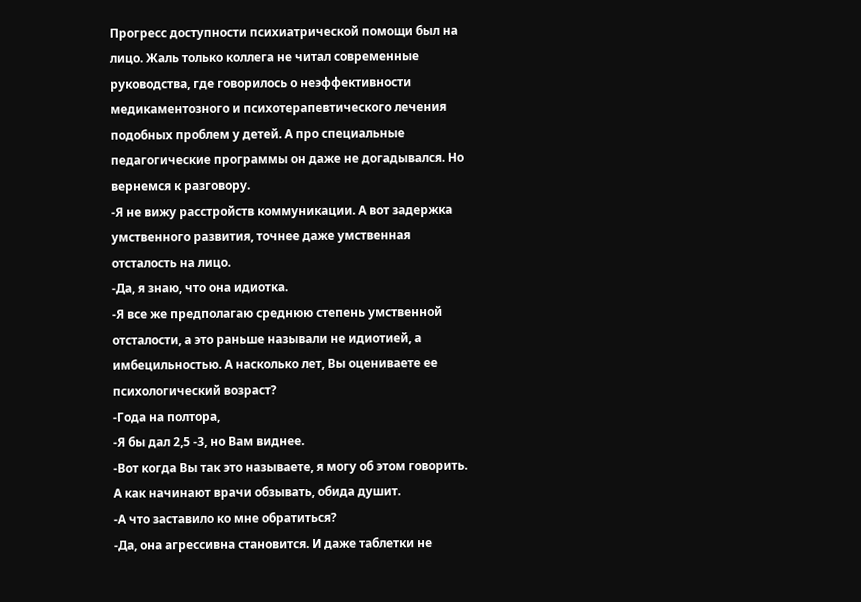Прогресс доступности психиатрической помощи был на лицо. Жаль только коллега не читал современные руководства, где говорилось о неэффективности медикаментозного и психотерапевтического лечения подобных проблем у детей. А про специальные педагогические программы он даже не догадывался. Но вернемся к разговору.
-Я не вижу расстройств коммуникации. А вот задержка умственного развития, точнее даже умственная отсталость на лицо.
-Да, я знаю, что она идиотка.
-Я все же предполагаю среднюю степень умственной отсталости, а это раньше называли не идиотией, а имбецильностью. А насколько лет, Вы оцениваете ее психологический возраст?
-Года на полтора,
-Я бы дал 2,5 -3, но Вам виднее.
-Вот когда Вы так это называете, я могу об этом говорить. А как начинают врачи обзывать, обида душит.
-А что заставило ко мне обратиться?
-Да, она агрессивна становится. И даже таблетки не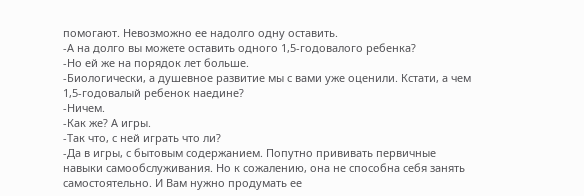помогают. Невозможно ее надолго одну оставить.
-А на долго вы можете оставить одного 1,5-годовалого ребенка?
-Но ей же на порядок лет больше.
-Биологически, а душевное развитие мы с вами уже оценили. Кстати, а чем 1,5-годовалый ребенок наедине?
-Ничем.
-Как же? А игры.
-Так что, с ней играть что ли?
-Да в игры, с бытовым содержанием. Попутно прививать первичные навыки самообслуживания. Но к сожалению, она не способна себя занять самостоятельно. И Вам нужно продумать ее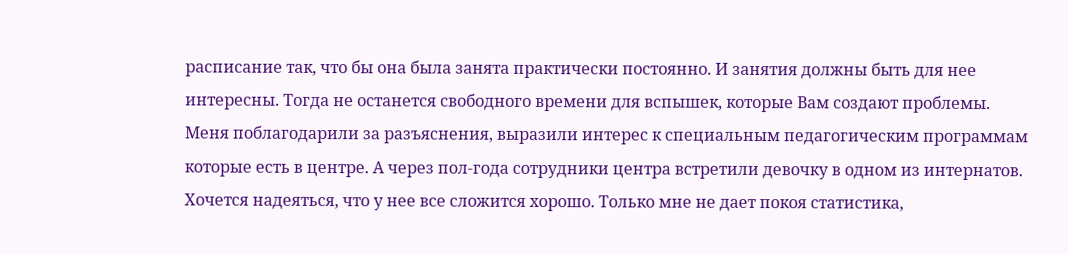расписание так, что бы она была занята практически постоянно. И занятия должны быть для нее интересны. Тогда не останется свободного времени для вспышек, которые Вам создают проблемы.
Меня поблагодарили за разъяснения, выразили интерес к специальным педагогическим программам которые есть в центре. А через пол-года сотрудники центра встретили девочку в одном из интернатов.
Хочется надеяться, что у нее все сложится хорошо. Только мне не дает покоя статистика,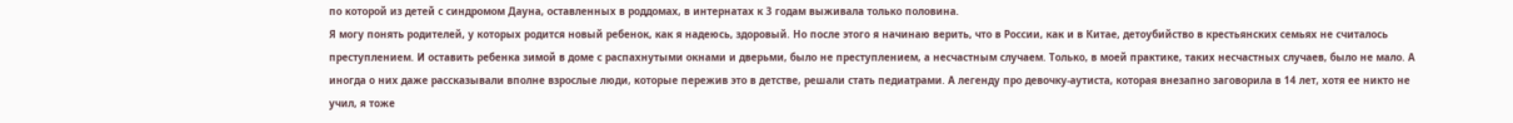по которой из детей с синдромом Дауна, оставленных в роддомах, в интернатах к 3 годам выживала только половина.
Я могу понять родителей, у которых родится новый ребенок, как я надеюсь, здоровый. Но после этого я начинаю верить, что в России, как и в Китае, детоубийство в крестьянских семьях не считалось преступлением. И оставить ребенка зимой в доме с распахнутыми окнами и дверьми, было не преступлением, а несчастным случаем. Только, в моей практике, таких несчастных случаев, было не мало. А иногда о них даже рассказывали вполне взрослые люди, которые пережив это в детстве, решали стать педиатрами. А легенду про девочку-аутиста, которая внезапно заговорила в 14 лет, хотя ее никто не учил, я тоже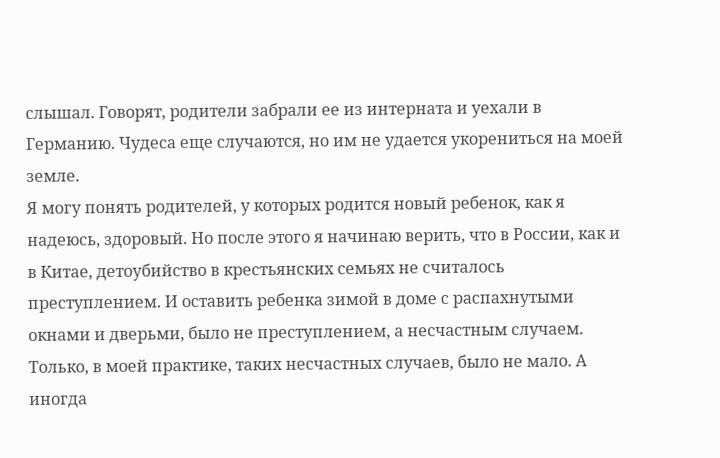слышал. Говорят, родители забрали ее из интерната и уехали в Германию. Чудеса еще случаются, но им не удается укорениться на моей земле.
Я могу понять родителей, у которых родится новый ребенок, как я надеюсь, здоровый. Но после этого я начинаю верить, что в России, как и в Китае, детоубийство в крестьянских семьях не считалось преступлением. И оставить ребенка зимой в доме с распахнутыми окнами и дверьми, было не преступлением, а несчастным случаем. Только, в моей практике, таких несчастных случаев, было не мало. А иногда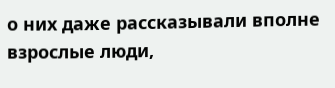о них даже рассказывали вполне взрослые люди,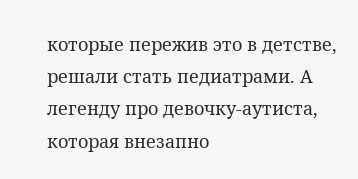которые пережив это в детстве, решали стать педиатрами. А легенду про девочку-аутиста, которая внезапно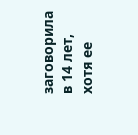заговорила в 14 лет, хотя ее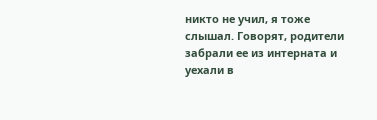никто не учил, я тоже слышал. Говорят, родители забрали ее из интерната и уехали в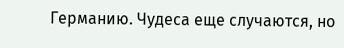Германию. Чудеса еще случаются, но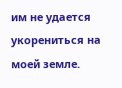им не удается укорениться на моей земле.